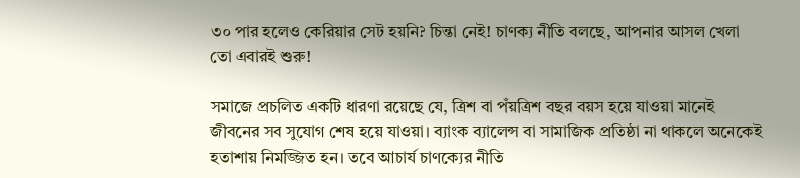৩০ পার হলেও কেরিয়ার সেট হয়নি? চিন্তা নেই! চাণক্য নীতি বলছে, আপনার আসল খেলা তো এবারই শুরু!

সমাজে প্রচলিত একটি ধারণা রয়েছে যে, ত্রিশ বা পঁয়ত্রিশ বছর বয়স হয়ে যাওয়া মানেই জীবনের সব সুযোগ শেষ হয়ে যাওয়া। ব্যাংক ব্যালেন্স বা সামাজিক প্রতিষ্ঠা না থাকলে অনেকেই হতাশায় নিমজ্জিত হন। তবে আচার্য চাণক্যের নীতি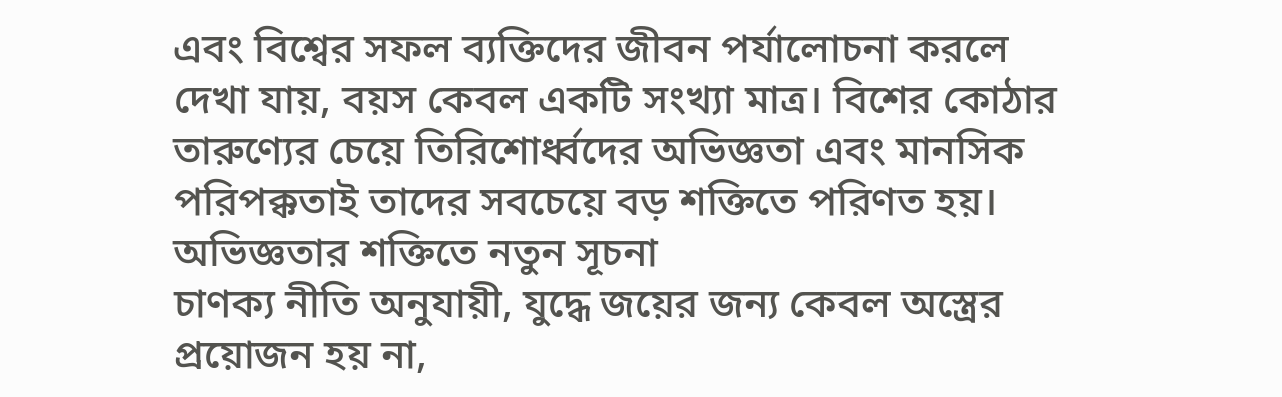এবং বিশ্বের সফল ব্যক্তিদের জীবন পর্যালোচনা করলে দেখা যায়, বয়স কেবল একটি সংখ্যা মাত্র। বিশের কোঠার তারুণ্যের চেয়ে তিরিশোর্ধ্বদের অভিজ্ঞতা এবং মানসিক পরিপক্কতাই তাদের সবচেয়ে বড় শক্তিতে পরিণত হয়।
অভিজ্ঞতার শক্তিতে নতুন সূচনা
চাণক্য নীতি অনুযায়ী, যুদ্ধে জয়ের জন্য কেবল অস্ত্রের প্রয়োজন হয় না,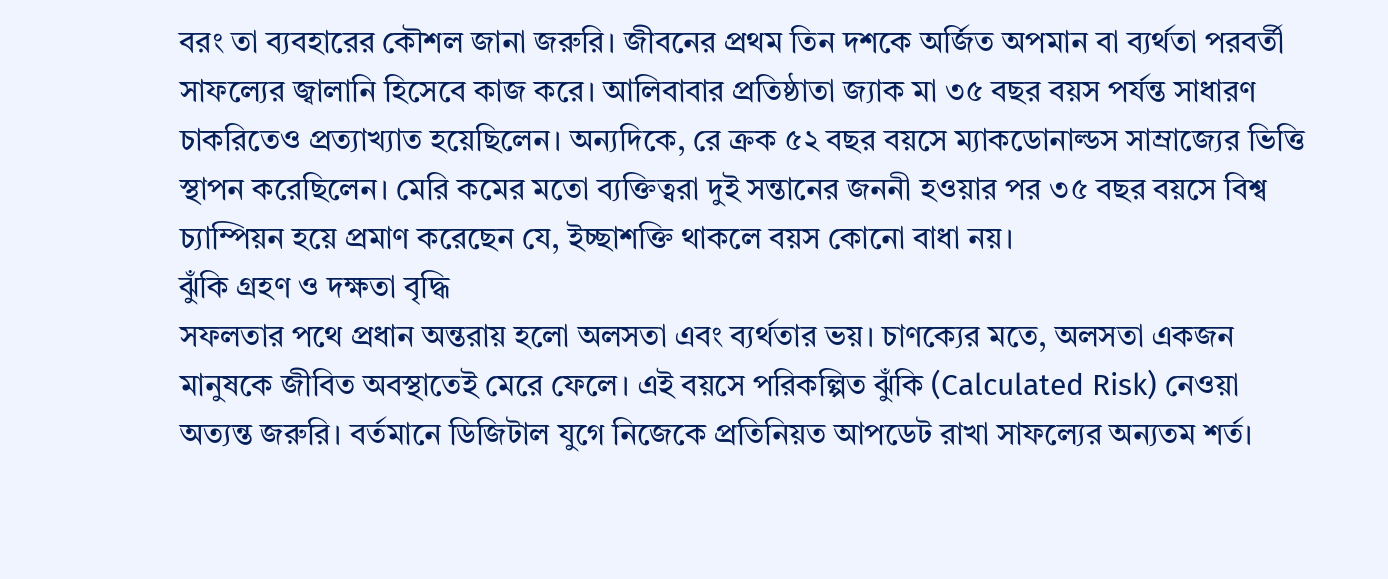বরং তা ব্যবহারের কৌশল জানা জরুরি। জীবনের প্রথম তিন দশকে অর্জিত অপমান বা ব্যর্থতা পরবর্তী সাফল্যের জ্বালানি হিসেবে কাজ করে। আলিবাবার প্রতিষ্ঠাতা জ্যাক মা ৩৫ বছর বয়স পর্যন্ত সাধারণ চাকরিতেও প্রত্যাখ্যাত হয়েছিলেন। অন্যদিকে, রে ক্রক ৫২ বছর বয়সে ম্যাকডোনাল্ডস সাম্রাজ্যের ভিত্তি স্থাপন করেছিলেন। মেরি কমের মতো ব্যক্তিত্বরা দুই সন্তানের জননী হওয়ার পর ৩৫ বছর বয়সে বিশ্ব চ্যাম্পিয়ন হয়ে প্রমাণ করেছেন যে, ইচ্ছাশক্তি থাকলে বয়স কোনো বাধা নয়।
ঝুঁকি গ্রহণ ও দক্ষতা বৃদ্ধি
সফলতার পথে প্রধান অন্তরায় হলো অলসতা এবং ব্যর্থতার ভয়। চাণক্যের মতে, অলসতা একজন মানুষকে জীবিত অবস্থাতেই মেরে ফেলে। এই বয়সে পরিকল্পিত ঝুঁকি (Calculated Risk) নেওয়া অত্যন্ত জরুরি। বর্তমানে ডিজিটাল যুগে নিজেকে প্রতিনিয়ত আপডেট রাখা সাফল্যের অন্যতম শর্ত।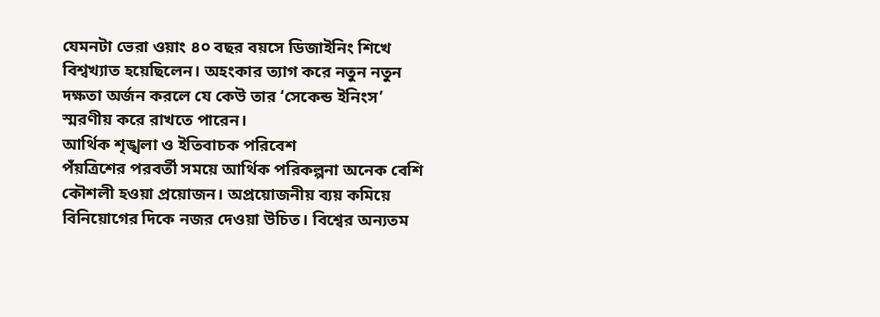যেমনটা ভেরা ওয়াং ৪০ বছর বয়সে ডিজাইনিং শিখে বিশ্বখ্যাত হয়েছিলেন। অহংকার ত্যাগ করে নতুন নতুন দক্ষতা অর্জন করলে যে কেউ তার ‘সেকেন্ড ইনিংস’ স্মরণীয় করে রাখতে পারেন।
আর্থিক শৃঙ্খলা ও ইতিবাচক পরিবেশ
পঁয়ত্রিশের পরবর্তী সময়ে আর্থিক পরিকল্পনা অনেক বেশি কৌশলী হওয়া প্রয়োজন। অপ্রয়োজনীয় ব্যয় কমিয়ে বিনিয়োগের দিকে নজর দেওয়া উচিত। বিশ্বের অন্যতম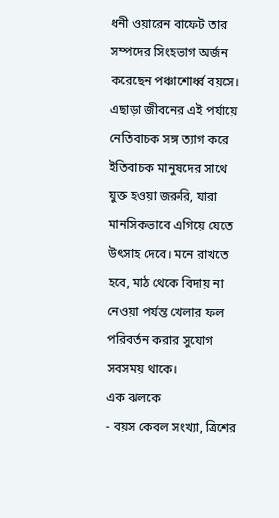ধনী ওয়ারেন বাফেট তার সম্পদের সিংহভাগ অর্জন করেছেন পঞ্চাশোর্ধ্ব বয়সে। এছাড়া জীবনের এই পর্যায়ে নেতিবাচক সঙ্গ ত্যাগ করে ইতিবাচক মানুষদের সাথে যুক্ত হওয়া জরুরি, যারা মানসিকভাবে এগিয়ে যেতে উৎসাহ দেবে। মনে রাখতে হবে, মাঠ থেকে বিদায় না নেওয়া পর্যন্ত খেলার ফল পরিবর্তন করার সুযোগ সবসময় থাকে।
এক ঝলকে
- বয়স কেবল সংখ্যা, ত্রিশের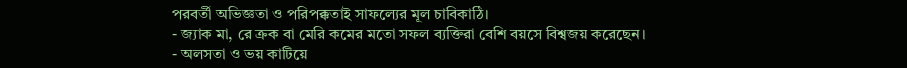পরবর্তী অভিজ্ঞতা ও পরিপক্কতাই সাফল্যের মূল চাবিকাঠি।
- জ্যাক মা, রে ক্রক বা মেরি কমের মতো সফল ব্যক্তিরা বেশি বয়সে বিশ্বজয় করেছেন।
- অলসতা ও ভয় কাটিয়ে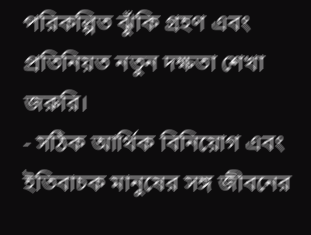পরিকল্পিত ঝুঁকি গ্রহণ এবং প্রতিনিয়ত নতুন দক্ষতা শেখা জরুরি।
- সঠিক আর্থিক বিনিয়োগ এবং ইতিবাচক মানুষের সঙ্গ জীবনের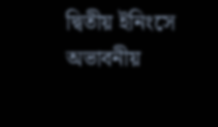দ্বিতীয় ইনিংসে অভাবনীয়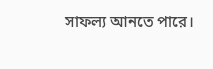সাফল্য আনতে পারে।